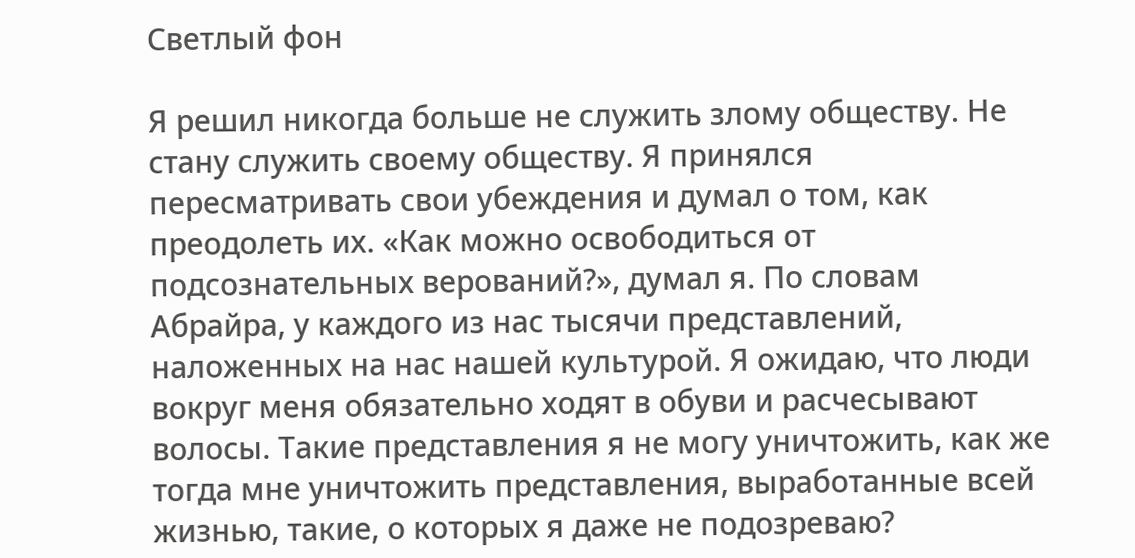Светлый фон

Я решил никогда больше не служить злому обществу. Не стану служить своему обществу. Я принялся пересматривать свои убеждения и думал о том, как преодолеть их. «Как можно освободиться от подсознательных верований?», думал я. По словам Абрайра, у каждого из нас тысячи представлений, наложенных на нас нашей культурой. Я ожидаю, что люди вокруг меня обязательно ходят в обуви и расчесывают волосы. Такие представления я не могу уничтожить, как же тогда мне уничтожить представления, выработанные всей жизнью, такие, о которых я даже не подозреваю?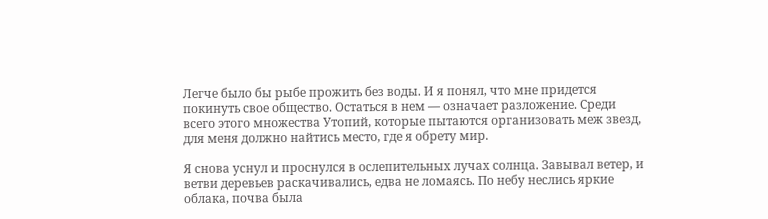Легче было бы рыбе прожить без воды. И я понял, что мне придется покинуть свое общество. Остаться в нем — означает разложение. Среди всего этого множества Утопий, которые пытаются организовать меж звезд, для меня должно найтись место, где я обрету мир.

Я снова уснул и проснулся в ослепительных лучах солнца. Завывал ветер, и ветви деревьев раскачивались, едва не ломаясь. По небу неслись яркие облака, почва была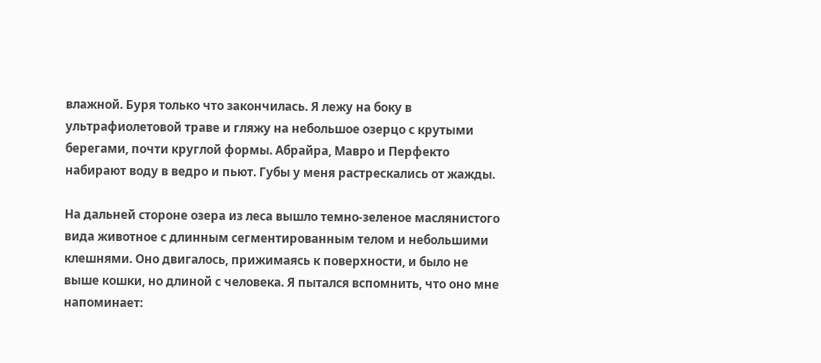влажной. Буря только что закончилась. Я лежу на боку в ультрафиолетовой траве и гляжу на небольшое озерцо с крутыми берегами, почти круглой формы. Абрайра, Мавро и Перфекто набирают воду в ведро и пьют. Губы у меня растрескались от жажды.

На дальней стороне озера из леса вышло темно-зеленое маслянистого вида животное с длинным сегментированным телом и небольшими клешнями. Оно двигалось, прижимаясь к поверхности, и было не выше кошки, но длиной с человека. Я пытался вспомнить, что оно мне напоминает: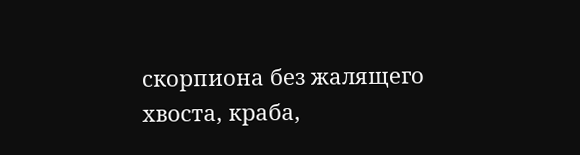скорпиона без жалящего хвоста, краба,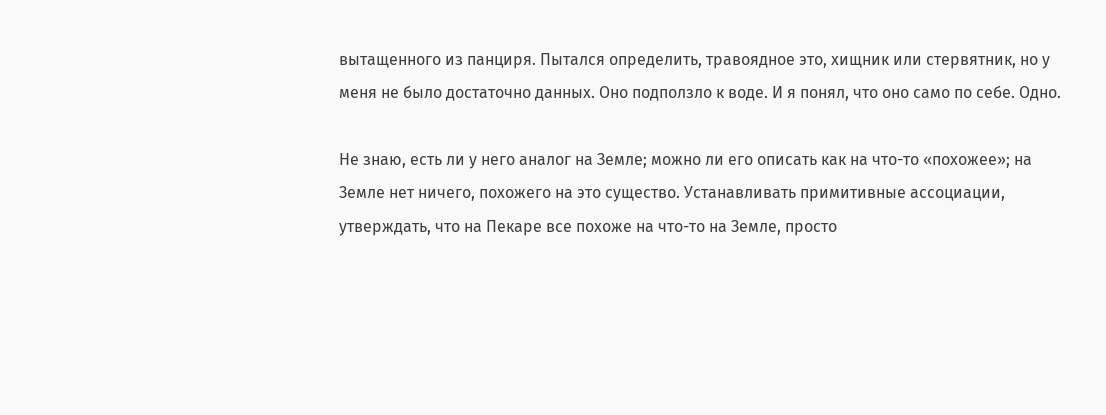вытащенного из панциря. Пытался определить, травоядное это, хищник или стервятник, но у меня не было достаточно данных. Оно подползло к воде. И я понял, что оно само по себе. Одно.

Не знаю, есть ли у него аналог на Земле; можно ли его описать как на что-то «похожее»; на Земле нет ничего, похожего на это существо. Устанавливать примитивные ассоциации, утверждать, что на Пекаре все похоже на что-то на Земле, просто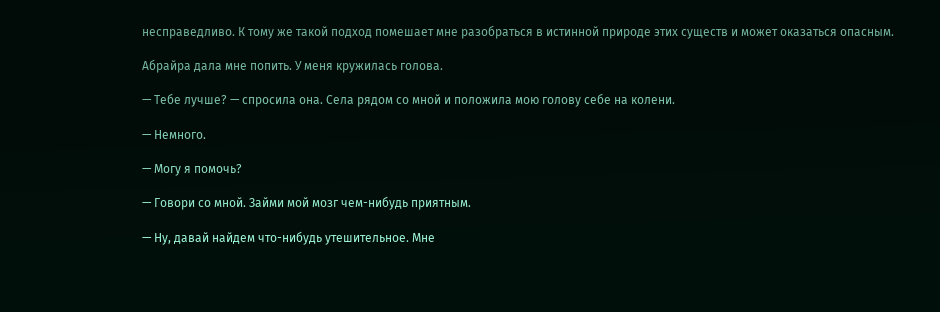несправедливо. К тому же такой подход помешает мне разобраться в истинной природе этих существ и может оказаться опасным.

Абрайра дала мне попить. У меня кружилась голова.

— Тебе лучше? — спросила она. Села рядом со мной и положила мою голову себе на колени.

— Немного.

— Могу я помочь?

— Говори со мной. Займи мой мозг чем-нибудь приятным.

— Ну, давай найдем что-нибудь утешительное. Мне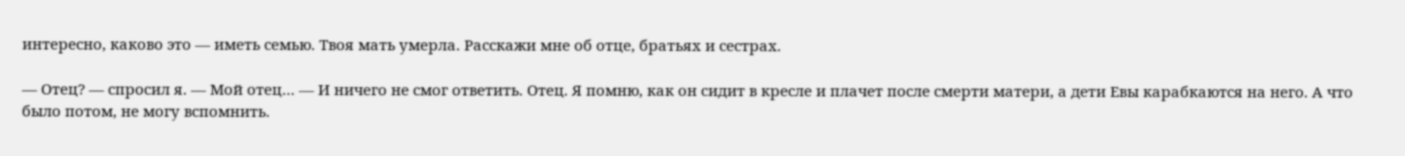интересно, каково это — иметь семью. Твоя мать умерла. Расскажи мне об отце, братьях и сестрах.

— Отец? — спросил я. — Мой отец… — И ничего не смог ответить. Отец. Я помню, как он сидит в кресле и плачет после смерти матери, а дети Евы карабкаются на него. А что было потом, не могу вспомнить.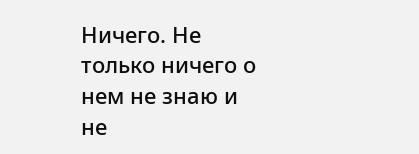Ничего. Не только ничего о нем не знаю и не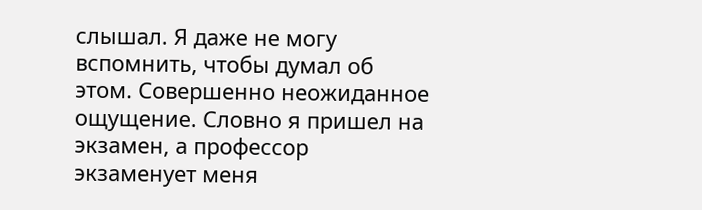слышал. Я даже не могу вспомнить, чтобы думал об этом. Совершенно неожиданное ощущение. Словно я пришел на экзамен, а профессор экзаменует меня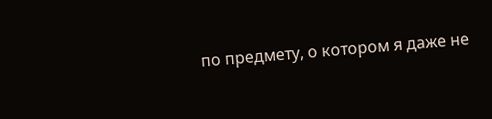по предмету, о котором я даже не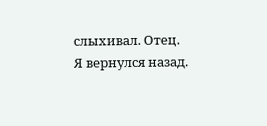слыхивал. Отец. Я вернулся назад.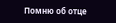Помню об отце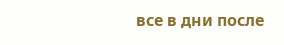все в дни после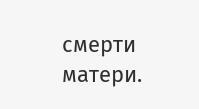смерти матери.